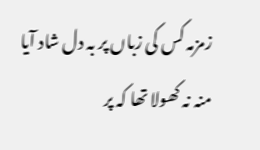زمزمہ کس کی زباں پر بہ دل شاد آیا
منہ نہ کھولا تھا کہ پر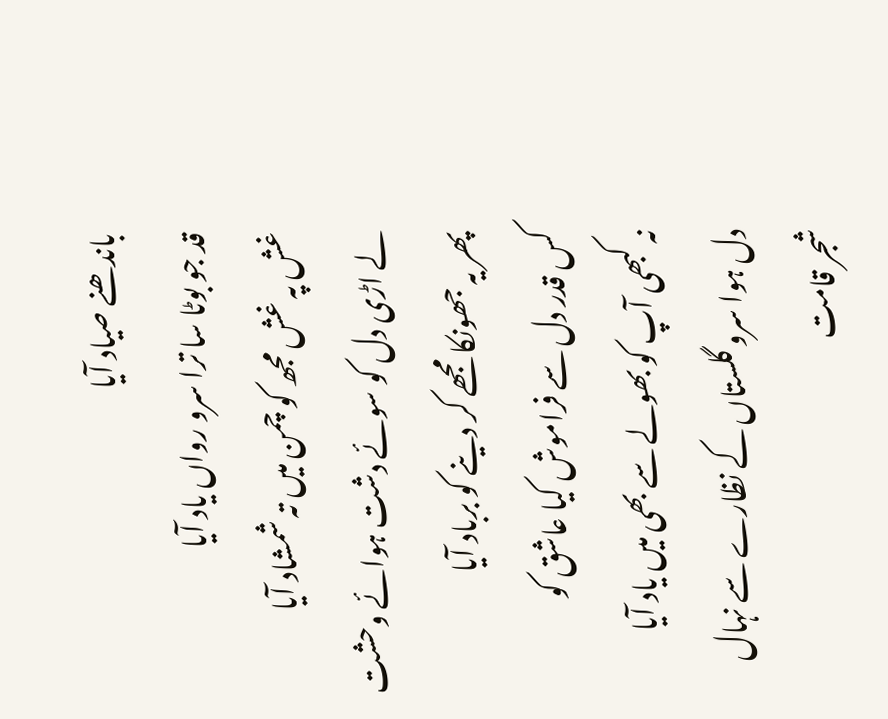باندھنے صیاد آیا
قد جو بوٹا سا ترا سرو رواں یاد آیا
غش پہ غش مجھ کو چمن میں تہ شمشاد آیا
لے اڑی دل کو سوئے دشت ہوائے وحشت
پھر یہ جھونکا مجھے کر دینے کو برباد آیا
کس قدر دل سے فراموش کیا عاشق کو
نہ کبھی آپ کو بھولے سے بھی میں یاد آیا
دل ہوا سرو گلستاں کے نظارے سے نہال
شجر قامت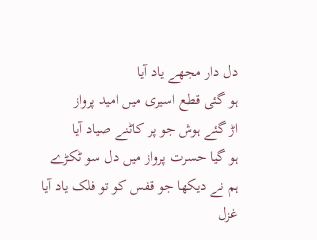دل دار مجھے یاد آیا
ہو گئی قطع اسیری میں امید پرواز
اڑ گئے ہوش جو پر کاٹنے صیاد آیا
ہو گیا حسرت پرواز میں دل سو ٹکڑے
ہم نے دیکھا جو قفس کو تو فلک یاد آیا
غزل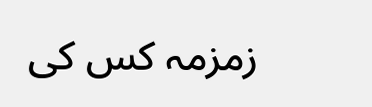زمزمہ کس کی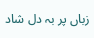زباں پر بہ دل شاد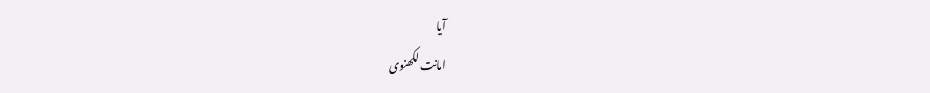آیا
امانت لکھنوی